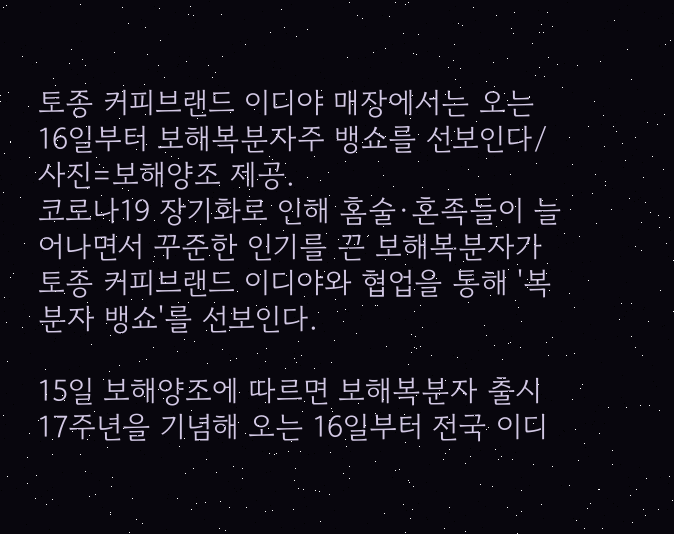토종 커피브랜드 이디야 매장에서는 오는 16일부터 보해복분자주 뱅쇼를 선보인다/사진=보해양조 제공.
코로나19 장기화로 인해 홈술·혼족들이 늘어나면서 꾸준한 인기를 끈 보해복분자가 토종 커피브랜드 이디야와 협업을 통해 '복분자 뱅쇼'를 선보인다.

15일 보해양조에 따르면 보해복분자 출시 17주년을 기념해 오는 16일부터 전국 이디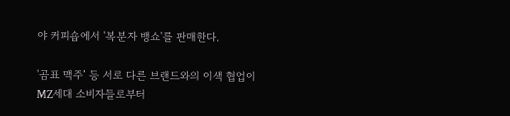야 커피숍에서 '복분자 뱅쇼'를 판매한다.

'곰표 맥주’ 등 서로 다른 브랜드와의 이색 협업이 MZ세대 소비자들로부터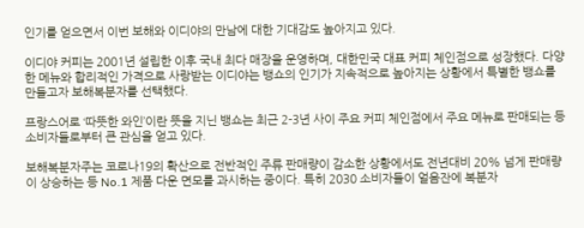인기를 얻으면서 이번 보해와 이디야의 만남에 대한 기대감도 높아지고 있다.

이디야 커피는 2001년 설립한 이후 국내 최다 매장을 운영하며, 대한민국 대표 커피 체인점으로 성장했다. 다양한 메뉴와 합리적인 가격으로 사랑받는 이디야는 뱅쇼의 인기가 지속적으로 높아지는 상황에서 특별한 뱅쇼를 만들고자 보해복분자를 선택했다.

프랑스어로 ‘따뜻한 와인’이란 뜻을 지닌 뱅쇼는 최근 2-3년 사이 주요 커피 체인점에서 주요 메뉴로 판매되는 등 소비자들로부터 큰 관심을 얻고 있다.

보해복분자주는 코로나19의 확산으로 전반적인 주류 판매량이 감소한 상황에서도 전년대비 20% 넘게 판매량이 상승하는 등 No.1 제품 다운 면모를 과시하는 중이다. 특히 2030 소비자들이 얼음잔에 복분자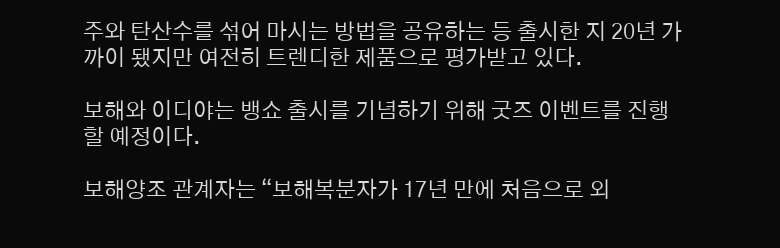주와 탄산수를 섞어 마시는 방법을 공유하는 등 출시한 지 20년 가까이 됐지만 여전히 트렌디한 제품으로 평가받고 있다.

보해와 이디야는 뱅쇼 출시를 기념하기 위해 굿즈 이벤트를 진행할 예정이다.

보해양조 관계자는 “보해복분자가 17년 만에 처음으로 외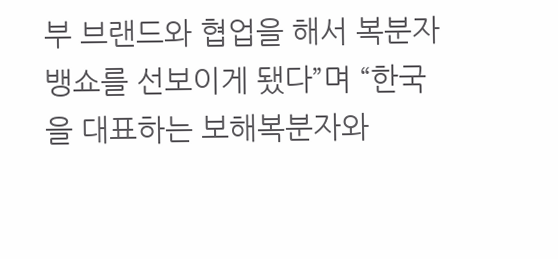부 브랜드와 협업을 해서 복분자 뱅쇼를 선보이게 됐다”며 “한국을 대표하는 보해복분자와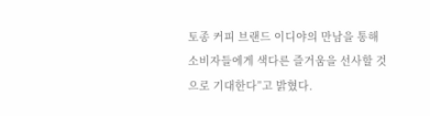토종 커피 브랜드 이디야의 만남을 통해 소비자들에게 색다른 즐거움을 선사할 것으로 기대한다”고 밝혔다.